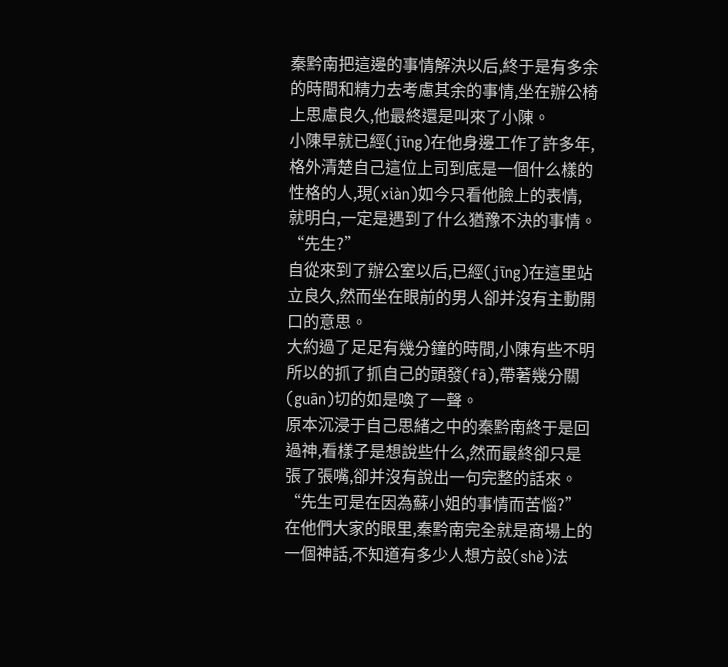秦黔南把這邊的事情解決以后,終于是有多余的時間和精力去考慮其余的事情,坐在辦公椅上思慮良久,他最終還是叫來了小陳。
小陳早就已經(jīng)在他身邊工作了許多年,格外清楚自己這位上司到底是一個什么樣的性格的人,現(xiàn)如今只看他臉上的表情,就明白,一定是遇到了什么猶豫不決的事情。
“先生?”
自從來到了辦公室以后,已經(jīng)在這里站立良久,然而坐在眼前的男人卻并沒有主動開口的意思。
大約過了足足有幾分鐘的時間,小陳有些不明所以的抓了抓自己的頭發(fā),帶著幾分關(guān)切的如是喚了一聲。
原本沉浸于自己思緒之中的秦黔南終于是回過神,看樣子是想說些什么,然而最終卻只是張了張嘴,卻并沒有說出一句完整的話來。
“先生可是在因為蘇小姐的事情而苦惱?”
在他們大家的眼里,秦黔南完全就是商場上的一個神話,不知道有多少人想方設(shè)法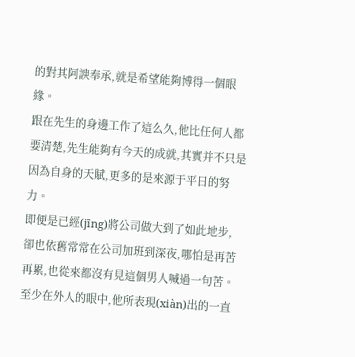的對其阿諛奉承,就是希望能夠博得一個眼緣。
跟在先生的身邊工作了這么久,他比任何人都要清楚,先生能夠有今天的成就,其實并不只是因為自身的天賦,更多的是來源于平日的努力。
即便是已經(jīng)將公司做大到了如此地步,卻也依舊常常在公司加班到深夜,哪怕是再苦再累,也從來都沒有見這個男人喊過一句苦。
至少在外人的眼中,他所表現(xiàn)出的一直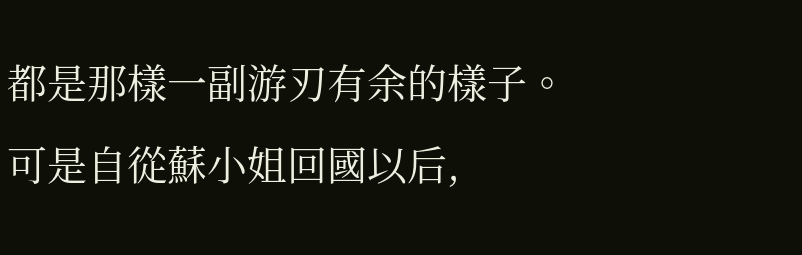都是那樣一副游刃有余的樣子。
可是自從蘇小姐回國以后,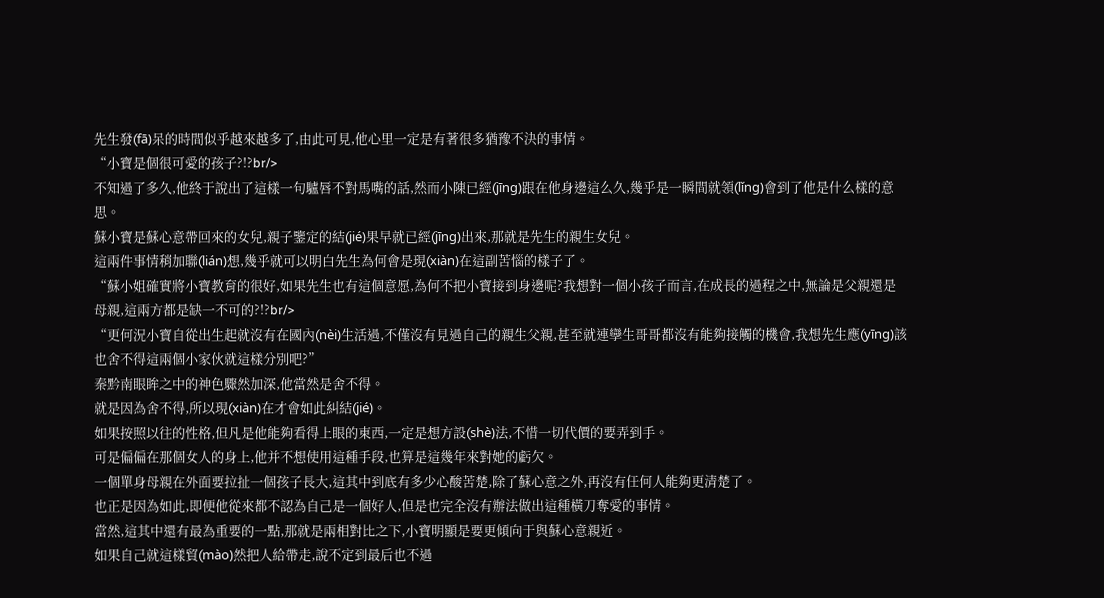先生發(fā)呆的時間似乎越來越多了,由此可見,他心里一定是有著很多猶豫不決的事情。
“小寶是個很可愛的孩子?!?br/>
不知過了多久,他終于說出了這樣一句驢唇不對馬嘴的話,然而小陳已經(jīng)跟在他身邊這么久,幾乎是一瞬間就領(lǐng)會到了他是什么樣的意思。
蘇小寶是蘇心意帶回來的女兒,親子鑒定的結(jié)果早就已經(jīng)出來,那就是先生的親生女兒。
這兩件事情稍加聯(lián)想,幾乎就可以明白先生為何會是現(xiàn)在這副苦惱的樣子了。
“蘇小姐確實將小寶教育的很好,如果先生也有這個意愿,為何不把小寶接到身邊呢?我想對一個小孩子而言,在成長的過程之中,無論是父親還是母親,這兩方都是缺一不可的?!?br/>
“更何況小寶自從出生起就沒有在國內(nèi)生活過,不僅沒有見過自己的親生父親,甚至就連孿生哥哥都沒有能夠接觸的機會,我想先生應(yīng)該也舍不得這兩個小家伙就這樣分別吧?”
秦黔南眼眸之中的神色驟然加深,他當然是舍不得。
就是因為舍不得,所以現(xiàn)在才會如此糾結(jié)。
如果按照以往的性格,但凡是他能夠看得上眼的東西,一定是想方設(shè)法,不惜一切代價的要弄到手。
可是偏偏在那個女人的身上,他并不想使用這種手段,也算是這幾年來對她的虧欠。
一個單身母親在外面要拉扯一個孩子長大,這其中到底有多少心酸苦楚,除了蘇心意之外,再沒有任何人能夠更清楚了。
也正是因為如此,即便他從來都不認為自己是一個好人,但是也完全沒有辦法做出這種橫刀奪愛的事情。
當然,這其中還有最為重要的一點,那就是兩相對比之下,小寶明顯是要更傾向于與蘇心意親近。
如果自己就這樣貿(mào)然把人給帶走,說不定到最后也不過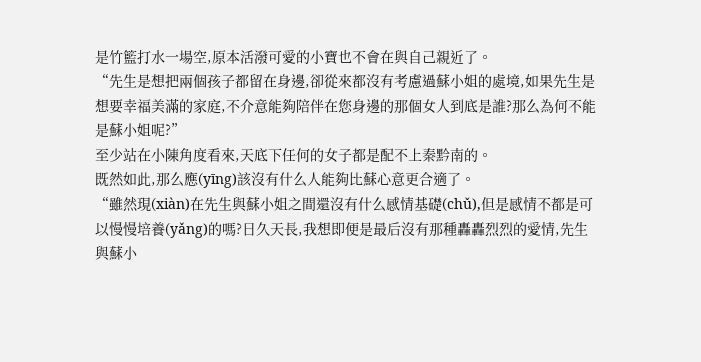是竹籃打水一場空,原本活潑可愛的小寶也不會在與自己親近了。
“先生是想把兩個孩子都留在身邊,卻從來都沒有考慮過蘇小姐的處境,如果先生是想要幸福美滿的家庭,不介意能夠陪伴在您身邊的那個女人到底是誰?那么為何不能是蘇小姐呢?”
至少站在小陳角度看來,天底下任何的女子都是配不上秦黔南的。
既然如此,那么應(yīng)該沒有什么人能夠比蘇心意更合適了。
“雖然現(xiàn)在先生與蘇小姐之間還沒有什么感情基礎(chǔ),但是感情不都是可以慢慢培養(yǎng)的嗎?日久天長,我想即便是最后沒有那種轟轟烈烈的愛情,先生與蘇小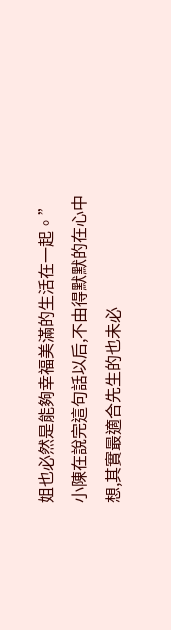姐也必然是能夠幸福美滿的生活在一起。”
小陳在說完這句話以后,不由得默默的在心中想,其實最適合先生的也未必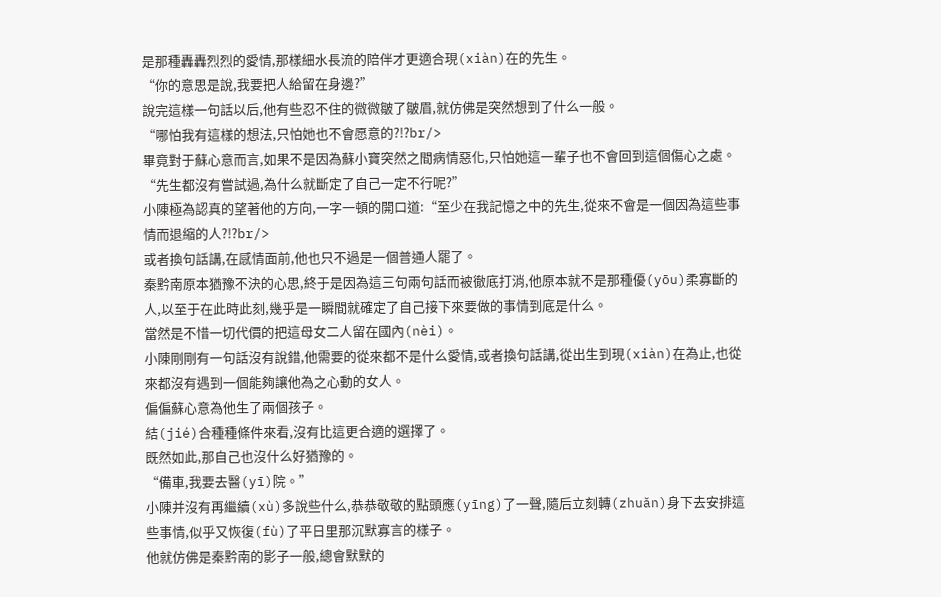是那種轟轟烈烈的愛情,那樣細水長流的陪伴才更適合現(xiàn)在的先生。
“你的意思是說,我要把人給留在身邊?”
說完這樣一句話以后,他有些忍不住的微微皺了皺眉,就仿佛是突然想到了什么一般。
“哪怕我有這樣的想法,只怕她也不會愿意的?!?br/>
畢竟對于蘇心意而言,如果不是因為蘇小寶突然之間病情惡化,只怕她這一輩子也不會回到這個傷心之處。
“先生都沒有嘗試過,為什么就斷定了自己一定不行呢?”
小陳極為認真的望著他的方向,一字一頓的開口道:“至少在我記憶之中的先生,從來不會是一個因為這些事情而退縮的人?!?br/>
或者換句話講,在感情面前,他也只不過是一個普通人罷了。
秦黔南原本猶豫不決的心思,終于是因為這三句兩句話而被徹底打消,他原本就不是那種優(yōu)柔寡斷的人,以至于在此時此刻,幾乎是一瞬間就確定了自己接下來要做的事情到底是什么。
當然是不惜一切代價的把這母女二人留在國內(nèi)。
小陳剛剛有一句話沒有說錯,他需要的從來都不是什么愛情,或者換句話講,從出生到現(xiàn)在為止,也從來都沒有遇到一個能夠讓他為之心動的女人。
偏偏蘇心意為他生了兩個孩子。
結(jié)合種種條件來看,沒有比這更合適的選擇了。
既然如此,那自己也沒什么好猶豫的。
“備車,我要去醫(yī)院。”
小陳并沒有再繼續(xù)多說些什么,恭恭敬敬的點頭應(yīng)了一聲,隨后立刻轉(zhuǎn)身下去安排這些事情,似乎又恢復(fù)了平日里那沉默寡言的樣子。
他就仿佛是秦黔南的影子一般,總會默默的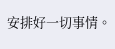安排好一切事情。